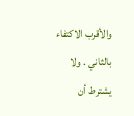والأقرب الاكتفاء بالثاني . ولا يشترط أن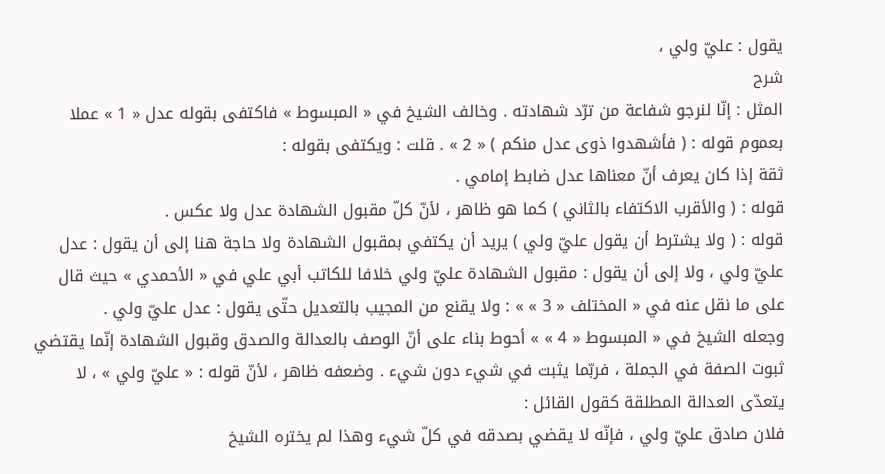يقول : عليّ ولي ،
شرح
المثل : إنّا لنرجو شفاعة من ترّد شهادته . وخالف الشيخ في « المبسوط » فاكتفى بقوله عدل « 1 » عملا بعموم قوله : ( فأشهدوا ذوى عدل منكم ) « 2 » . قلت : ويكتفى بقوله :
ثقة إذا كان يعرف أنّ معناها عدل ضابط إمامي .
قوله : ( والأقرب الاكتفاء بالثاني ) كما هو ظاهر ، لأنّ كلّ مقبول الشهادة عدل ولا عكس .
قوله : ( ولا يشترط أن يقول عليّ ولي ) يريد أن يكتفي بمقبول الشهادة ولا حاجة هنا إلى أن يقول : عدل عليّ ولي ، ولا إلى أن يقول : مقبول الشهادة عليّ ولي خلافا للكاتب أبي علي في « الأحمدي » حيث قال على ما نقل عنه في « المختلف « 3 » » : ولا يقنع من المجيب بالتعديل حتّى يقول : عدل عليّ ولي .
وجعله الشيخ في « المبسوط « 4 » » أحوط بناء على أنّ الوصف بالعدالة والصدق وقبول الشهادة إنّما يقتضي ثبوت الصفة في الجملة ، فربّما يثبت في شيء دون شيء . وضعفه ظاهر ، لأنّ قوله : « عليّ ولي » ، لا يتعدّى العدالة المطلقة كقول القائل :
فلان صادق عليّ ولي ، فإنّه لا يقضي بصدقه في كلّ شيء وهذا لم يختره الشيخ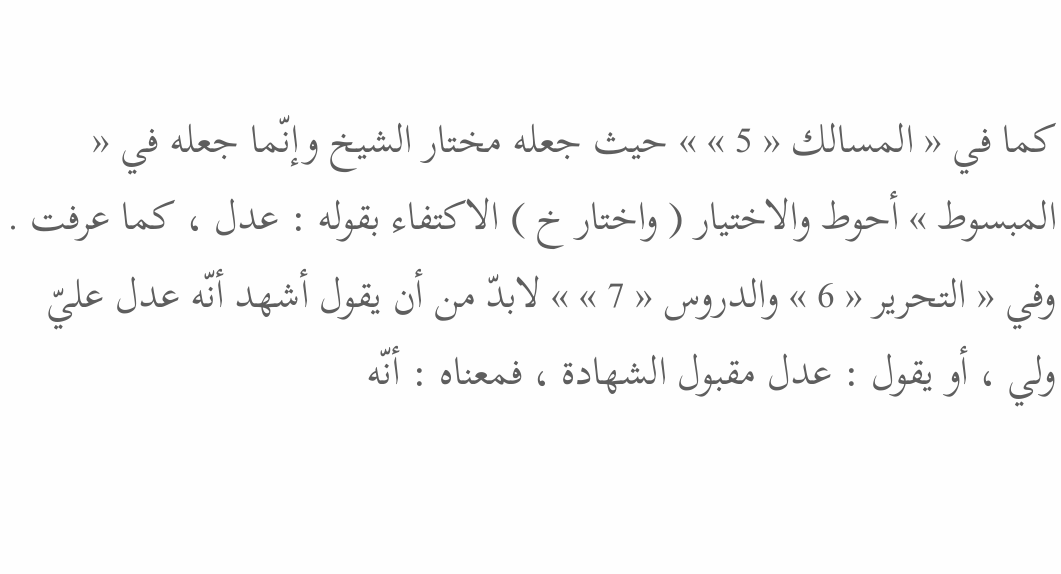كما في « المسالك « 5 » » حيث جعله مختار الشيخ وإنّما جعله في « المبسوط » أحوط والاختيار ( واختار خ ) الاكتفاء بقوله : عدل ، كما عرفت .
وفي « التحرير « 6 » والدروس « 7 » » لابدّ من أن يقول أشهد أنّه عدل عليّ ولي ، أو يقول : عدل مقبول الشهادة ، فمعناه : أنّه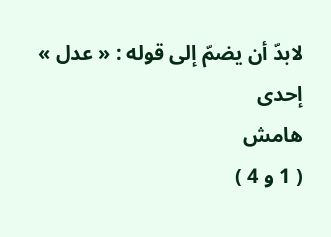لابدّ أن يضمّ إلى قوله : « عدل » إحدى
هامش
( 1 و 4 )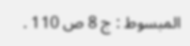المبسوط : ج 8 ص 110 .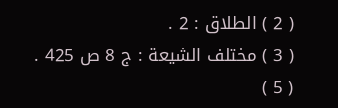( 2 ) الطلاق : 2 .
( 3 ) مختلف الشيعة : ج 8 ص 425 .
( 5 )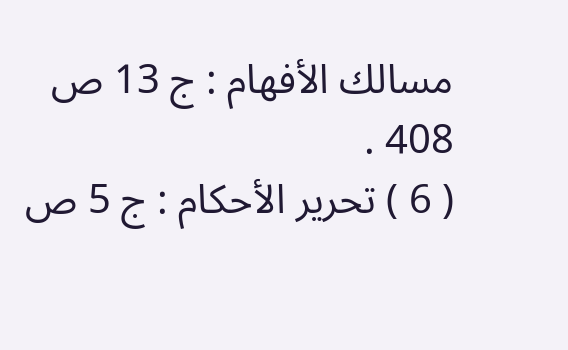مسالك الأفهام : ج 13 ص 408 .
( 6 ) تحرير الأحكام : ج 5 ص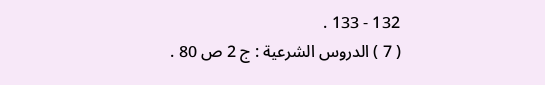132 - 133 .
( 7 ) الدروس الشرعية : ج 2 ص 80 .